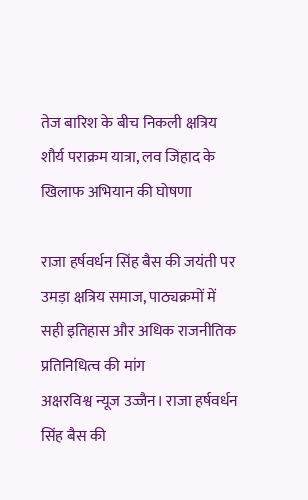तेज बारिश के बीच निकली क्षत्रिय शौर्य पराक्रम यात्रा, लव जिहाद के खिलाफ अभियान की घोषणा

राजा हर्षवर्धन सिंह बैस की जयंती पर उमड़ा क्षत्रिय समाज, पाठ्यक्रमों में सही इतिहास और अधिक राजनीतिक प्रतिनिधित्व की मांग
अक्षरविश्व न्यूज उज्जैन। राजा हर्षवर्धन सिंह बैस की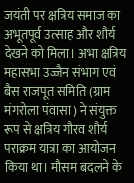जयंती पर क्षत्रिय समाज का अभूतपूर्व उत्साह और शौर्य देखने को मिला। अभा क्षत्रिय महासभा उज्जैन संभाग एवं बैस राजपूत समिति (ग्राम मंगरोला पंवासा) ने संयुक्त रूप से क्षत्रिय गौरव शौर्य पराक्रम यात्रा का आयोजन किया था। मौसम बदलने के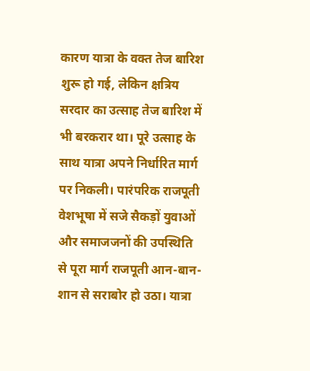कारण यात्रा के वक्त तेज बारिश शुरू हो गई, लेकिन क्षत्रिय सरदार का उत्साह तेज बारिश में भी बरकरार था। पूरे उत्साह के साथ यात्रा अपने निर्धारित मार्ग पर निकली। पारंपरिक राजपूती वेशभूषा में सजे सैकड़ों युवाओं और समाजजनों की उपस्थिति से पूरा मार्ग राजपूती आन-बान-शान से सराबोर हो उठा। यात्रा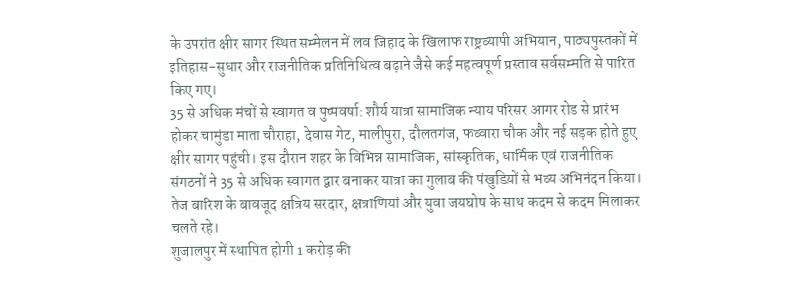के उपरांत क्षीर सागर स्थित सम्मेलन में लव जिहाद के खिलाफ राष्ट्रव्यापी अभियान, पाठ्यपुस्तकों में इतिहास-सुधार और राजनीतिक प्रतिनिधित्व बढ़ाने जैसे कई महत्वपूर्ण प्रस्ताव सर्वसम्मति से पारित किए गए।
35 से अधिक मंचों से स्वागत व पुष्पवर्षा: शौर्य यात्रा सामाजिक न्याय परिसर आगर रोड से प्रारंभ होकर चामुंडा माता चौराहा, देवास गेट, मालीपुरा, दौलतगंज, फव्वारा चौक और नई सड़क होते हुए क्षीर सागर पहुंची। इस दौरान शहर के विभिन्न सामाजिक, सांस्कृतिक, धार्मिक एवं राजनीतिक संगठनों ने 35 से अधिक स्वागत द्वार बनाकर यात्रा का गुलाब की पंखुडिय़ों से भव्य अभिनंदन किया। तेज बारिश के बावजूद क्षत्रिय सरदार, क्षत्राणियां और युवा जयघोष के साथ कदम से कदम मिलाकर चलते रहे।
शुजालपुर में स्थापित होगी 1 करोड़ की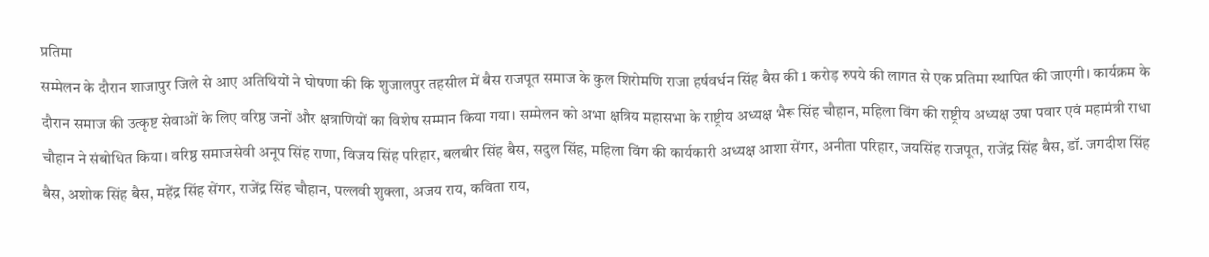प्रतिमा
सम्मेलन के दौरान शाजापुर जिले से आए अतिथियों ने घोषणा की कि शुजालपुर तहसील में बैस राजपूत समाज के कुल शिरोमणि राजा हर्षवर्धन सिंह बैस की 1 करोड़ रुपये की लागत से एक प्रतिमा स्थापित की जाएगी। कार्यक्रम के दौरान समाज की उत्कृष्ट सेवाओं के लिए वरिष्ठ जनों और क्षत्राणियों का विशेष सम्मान किया गया। सम्मेलन को अभा क्षत्रिय महासभा के राष्ट्रीय अध्यक्ष भैरू सिंह चौहान, महिला विंग की राष्ट्रीय अध्यक्ष उषा पवार एवं महामंत्री राधा चौहान ने संबोधित किया। वरिष्ठ समाजसेवी अनूप सिंह राणा, विजय सिंह परिहार, बलबीर सिंह बैस, सदुल सिंह, महिला विंग की कार्यकारी अध्यक्ष आशा सेंगर, अनीता परिहार, जयसिंह राजपूत, राजेंद्र सिंह बैस, डॉ. जगदीश सिंह बैस, अशोक सिंह बैस, महेंद्र सिंह सेंगर, राजेंद्र सिंह चौहान, पल्लवी शुक्ला, अजय राय, कविता राय,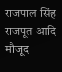राजपाल सिंह राजपूत आदि मौजूद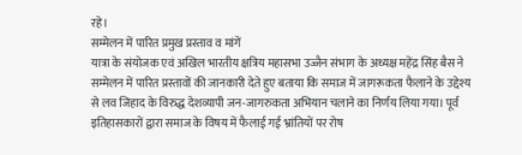रहे।
सम्मेलन में पारित प्रमुख प्रस्ताव व मांगें
यात्रा के संयोजक एवं अखिल भारतीय क्षत्रिय महासभा उज्जैन संभाग के अध्यक्ष महेंद्र सिंह बैस ने सम्मेलन में पारित प्रस्तावों की जानकारी देते हुए बताया कि समाज में जागरूकता फैलाने के उद्देश्य से लव जिहाद के विरुद्ध देशव्यापी जन-जागरुकता अभियान चलाने का निर्णय लिया गया। पूर्व इतिहासकारों द्वारा समाज के विषय में फैलाई गई भ्रांतियों पर रोष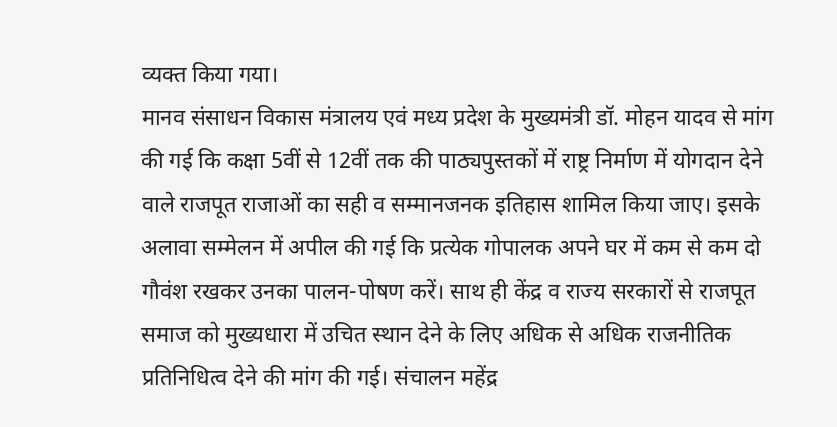व्यक्त किया गया।
मानव संसाधन विकास मंत्रालय एवं मध्य प्रदेश के मुख्यमंत्री डॉ. मोहन यादव से मांग की गई कि कक्षा 5वीं से 12वीं तक की पाठ्यपुस्तकों में राष्ट्र निर्माण में योगदान देने वाले राजपूत राजाओं का सही व सम्मानजनक इतिहास शामिल किया जाए। इसके अलावा सम्मेलन में अपील की गई कि प्रत्येक गोपालक अपने घर में कम से कम दो गौवंश रखकर उनका पालन-पोषण करें। साथ ही केंद्र व राज्य सरकारों से राजपूत समाज को मुख्यधारा में उचित स्थान देने के लिए अधिक से अधिक राजनीतिक प्रतिनिधित्व देने की मांग की गई। संचालन महेंद्र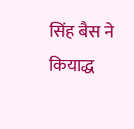सिंह बैस ने कियाद्ध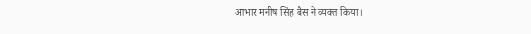आभार मनीष सिंह बैस ने व्यक्त किया।